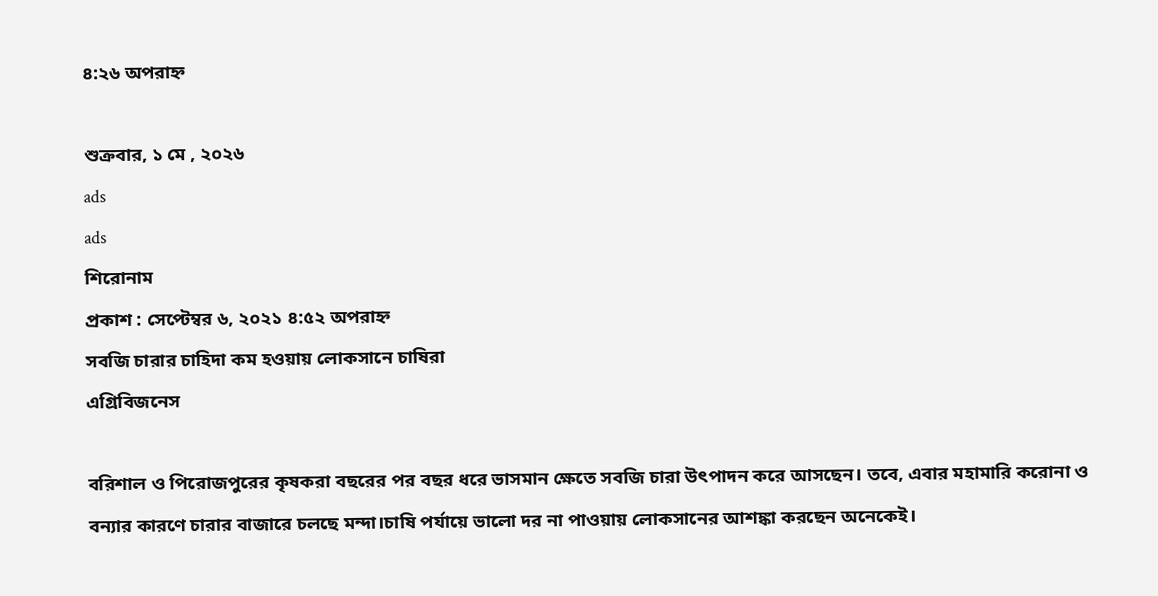৪:২৬ অপরাহ্ন

শুক্রবার, ১ মে , ২০২৬
ads
ads
শিরোনাম
প্রকাশ : সেপ্টেম্বর ৬, ২০২১ ৪:৫২ অপরাহ্ন
সবজি চারার চাহিদা কম হওয়ায় লোকসানে চাষিরা
এগ্রিবিজনেস

বরিশাল ও পিরোজপুরের কৃষকরা বছরের পর বছর ধরে ভাসমান ক্ষেতে সবজি চারা উৎপাদন করে আসছেন। তবে, এবার মহামারি করোনা ও বন্যার কারণে চারার বাজারে চলছে মন্দা।চাষি পর্যায়ে ভালো দর না পাওয়ায় লোকসানের আশঙ্কা করছেন অনেকেই।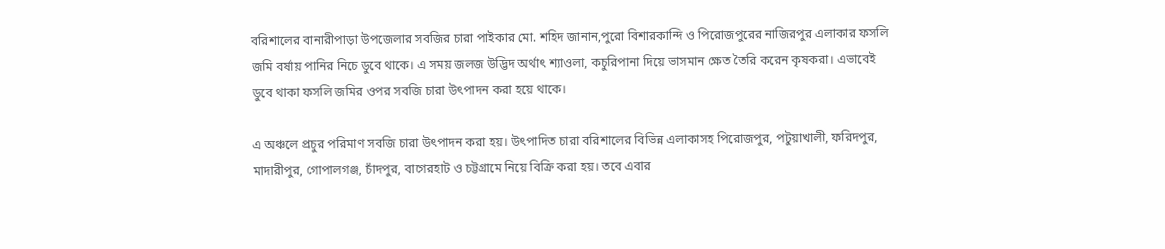বরিশালের বানারীপাড়া উপজেলার সবজির চারা পাইকার মো. শহিদ জানান,পুরো বিশারকান্দি ও পিরোজপুরের নাজিরপুর এলাকার ফসলি জমি বর্ষায় পানির নিচে ডুবে থাকে। এ সময় জলজ উদ্ভিদ অর্থাৎ শ্যাওলা, কচুরিপানা দিয়ে ভাসমান ক্ষেত তৈরি করেন কৃষকরা। এভাবেই ডুবে থাকা ফসলি জমির ওপর সবজি চারা উৎপাদন করা হয়ে থাকে।

এ অঞ্চলে প্রচুর পরিমাণ সবজি চারা উৎপাদন করা হয়। উৎপাদিত চারা বরিশালের বিভিন্ন এলাকাসহ পিরোজপুর, পটুয়াখালী, ফরিদপুর, মাদারীপুর, গোপালগঞ্জ, চাঁদপুর, বাগেরহাট ও চট্টগ্রামে নিয়ে বিক্রি করা হয়। তবে এবার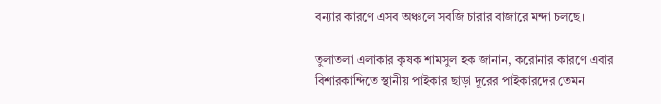বন্যার কারণে এসব অঞ্চলে সবজি চারার বাজারে মন্দা চলছে।

তুলাতলা এলাকার কৃষক শামসুল হক জানান, করোনার কারণে এবার বিশারকান্দিতে স্থানীয় পাইকার ছাড়া দূরের পাইকারদের তেমন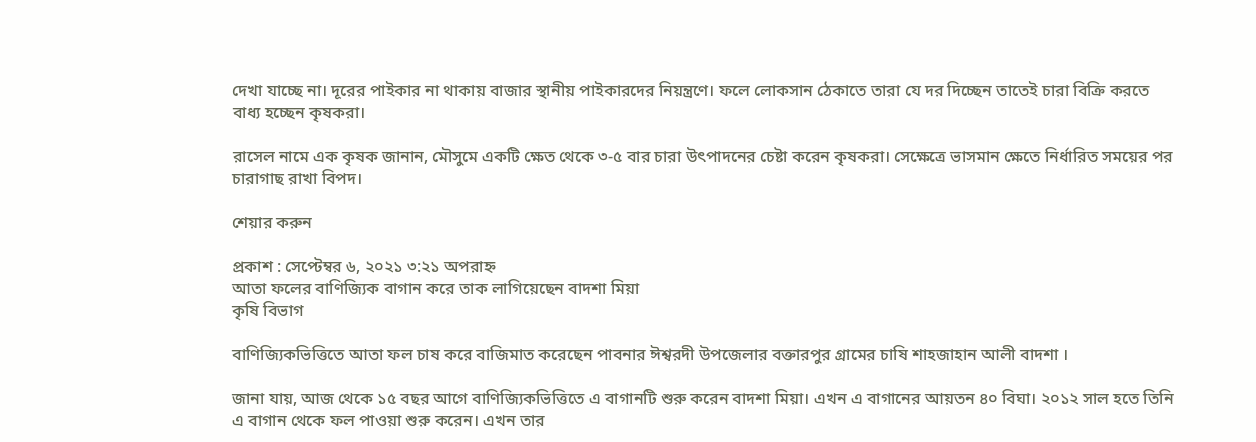দেখা যাচ্ছে না। দূরের পাইকার না থাকায় বাজার স্থানীয় পাইকারদের নিয়ন্ত্রণে। ফলে লোকসান ঠেকাতে তারা যে দর দিচ্ছেন তাতেই চারা বিক্রি করতে বাধ্য হচ্ছেন কৃষকরা।

রাসেল নামে এক কৃষক জানান, মৌসুমে একটি ক্ষেত থেকে ৩-৫ বার চারা উৎপাদনের চেষ্টা করেন কৃষকরা। সেক্ষেত্রে ভাসমান ক্ষেতে নির্ধারিত সময়ের পর চারাগাছ রাখা বিপদ।

শেয়ার করুন

প্রকাশ : সেপ্টেম্বর ৬, ২০২১ ৩:২১ অপরাহ্ন
আতা ফলের বাণিজ্যিক বাগান করে তাক লাগিয়েছেন বাদশা মিয়া
কৃষি বিভাগ

বাণিজ্যিকভিত্তিতে আতা ফল চাষ করে বাজিমাত করেছেন পাবনার ঈশ্বরদী উপজেলার বক্তারপুর গ্রামের চাষি শাহজাহান আলী বাদশা ।

জানা যায়, আজ থেকে ১৫ বছর আগে বাণিজ্যিকভিত্তিতে এ বাগানটি শুরু করেন বাদশা মিয়া। এখন এ বাগানের আয়তন ৪০ বিঘা। ২০১২ সাল হতে তিনি এ বাগান থেকে ফল পাওয়া শুরু করেন। এখন তার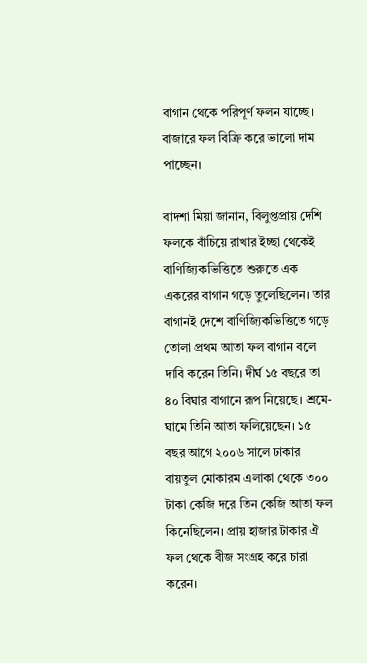বাগান থেকে পরিপূর্ণ ফলন যাচ্ছে। বাজারে ফল বিক্রি করে ভালো দাম পাচ্ছেন।

বাদশা মিয়া জানান, বিলুপ্তপ্রায় দেশি ফলকে বাঁচিয়ে রাখার ইচ্ছা থেকেই বাণিজ্যিকভিত্তিতে শুরুতে এক একরের বাগান গড়ে তুলেছিলেন। তার বাগানই দেশে বাণিজ্যিকভিত্তিতে গড়ে তোলা প্রথম আতা ফল বাগান বলে দাবি করেন তিনি। দীর্ঘ ১৫ বছরে তা ৪০ বিঘার বাগানে রূপ নিয়েছে। শ্রমে-ঘামে তিনি আতা ফলিয়েছেন। ১৫ বছর আগে ২০০৬ সালে ঢাকার বায়তুল মোকারম এলাকা থেকে ৩০০ টাকা কেজি দরে তিন কেজি আতা ফল কিনেছিলেন। প্রায় হাজার টাকার ঐ ফল থেকে বীজ সংগ্রহ করে চারা করেন।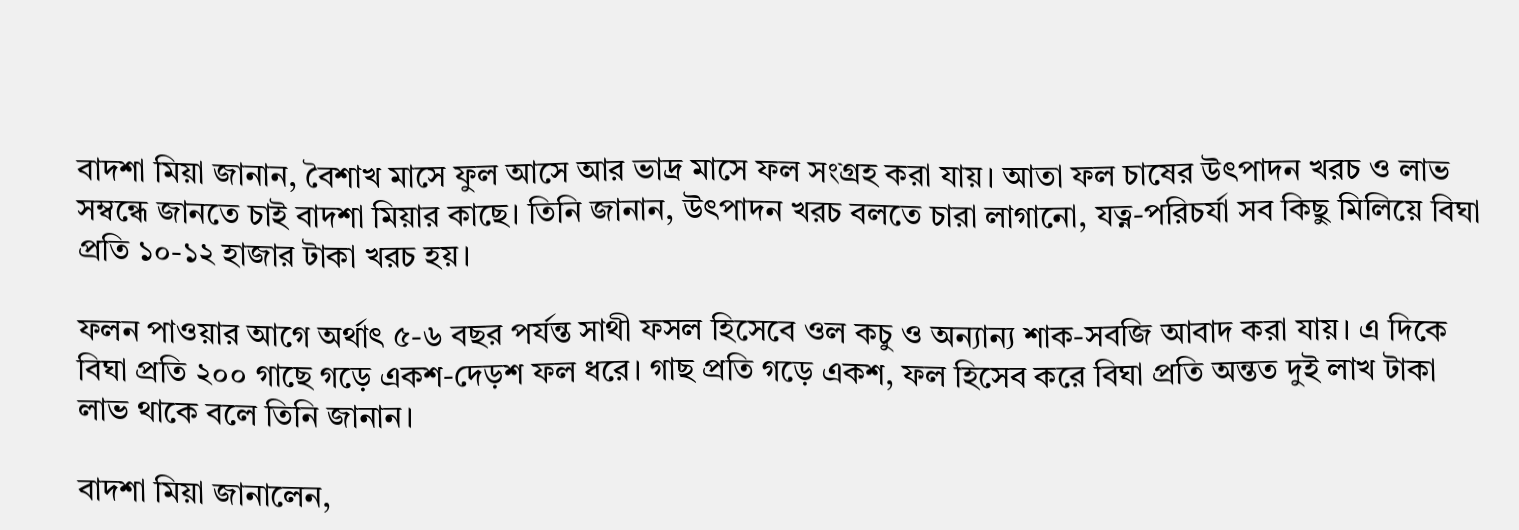বাদশা মিয়া জানান, বৈশাখ মাসে ফুল আসে আর ভাদ্র মাসে ফল সংগ্রহ করা যায়। আতা ফল চাষের উৎপাদন খরচ ও লাভ সম্বন্ধে জানতে চাই বাদশা মিয়ার কাছে। তিনি জানান, উৎপাদন খরচ বলতে চারা লাগানো, যত্ন-পরিচর্যা সব কিছু মিলিয়ে বিঘা প্রতি ১০-১২ হাজার টাকা খরচ হয়।

ফলন পাওয়ার আগে অর্থাৎ ৫-৬ বছর পর্যন্ত সাথী ফসল হিসেবে ওল কচু ও অন্যান্য শাক-সবজি আবাদ করা যায়। এ দিকে বিঘা প্রতি ২০০ গাছে গড়ে একশ-দেড়শ ফল ধরে। গাছ প্রতি গড়ে একশ, ফল হিসেব করে বিঘা প্রতি অন্তত দুই লাখ টাকা লাভ থাকে বলে তিনি জানান।

বাদশা মিয়া জানালেন,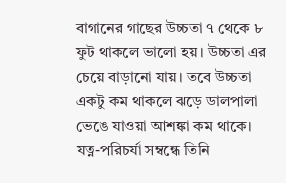বাগানের গাছের উচ্চতা ৭ থেকে ৮ ফুট থাকলে ভালো হয়। উচ্চতা এর চেয়ে বাড়ানো যায়। তবে উচ্চতা একটু কম থাকলে ঝড়ে ডালপালা ভেঙে যাওয়া আশঙ্কা কম থাকে। যত্ন-পরিচর্যা সম্বন্ধে তিনি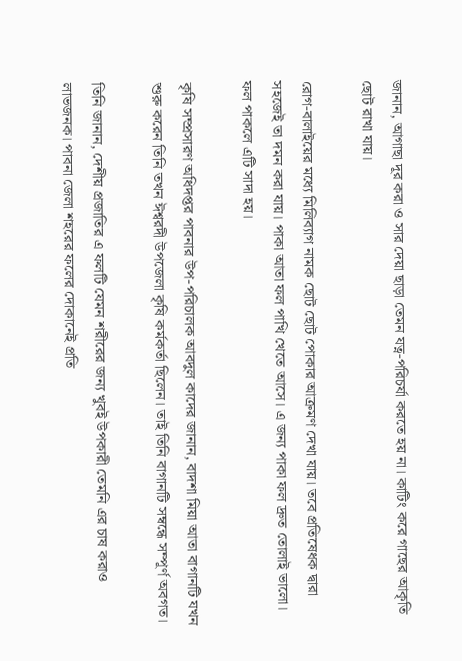জানান, আগাছা দূর করা ও সার দেয়া ছাড়া তেমন যত্ন-পরিচর্যা করতে হয় না। কাটিং করে গাছের আকৃতি ছোট রাখা যায়।

রোগ-বালাইয়ের মধ্যে মিলিব্যাগ নামক ছোট ছোট পোকার আক্রমণ দেখা যায়। তবে প্রতিষেধক দ্বারা সহজেই তা দমন করা যায়। পাকা আতা ফল পাখি খেতে আসে। এ জন্য পাকা ফল দ্রুত তোলাই ভালো। ফল পাকলে এটি সাদা হয়।

কৃষি সম্প্রসারণ অধিদপ্তর পাবনার উপ-পরিচালক আবদুল কাদের জানান, বাদশা মিয়া আতা বাগানটি যখন শুরু করেন তিনি তখন ঈশ্বরদী উপজেলা কৃষি কর্মকর্তা ছিলেন। তাই তিনি বাগানটি সম্বন্ধে সম্পূর্ণ অবগত।

তিনি জানান, দেশীয় প্রজাতির এ ফলটি যেমন শরীরের জন্য খুবই উপকারী তেমনি এর চাষ করাও লাভজনক। পাবনা জেলা শহরের ফলের দোকানেই প্রতি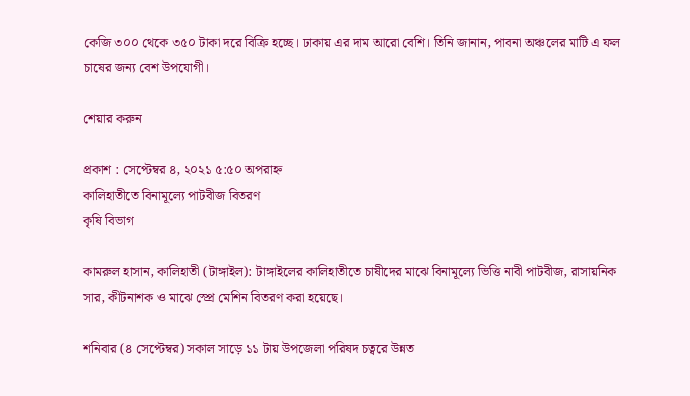কেজি ৩০০ থেকে ৩৫০ টাকা দরে বিক্রি হচ্ছে। ঢাকায় এর দাম আরো বেশি। তিনি জানান, পাবনা অঞ্চলের মাটি এ ফল চাষের জন্য বেশ উপযোগী।

শেয়ার করুন

প্রকাশ : সেপ্টেম্বর ৪, ২০২১ ৫:৫০ অপরাহ্ন
কালিহাতীতে বিনামূল্যে পাটবীজ বিতরণ
কৃষি বিভাগ

কামরুল হাসান, কালিহাতী (টাঙ্গাইল): টাঙ্গাইলের কালিহাতীতে চাষীদের মাঝে বিনামূল্যে ভিত্তি নাবী পাটবীজ, রাসায়নিক সার, কীটনাশক ও মাঝে স্প্রে মেশিন বিতরণ করা হয়েছে।

শনিবার (৪ সেপ্টেম্বর) সকাল সাড়ে ১১ টায় উপজেলা পরিষদ চত্বরে উন্নত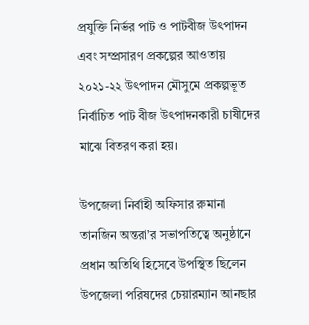প্রযুক্তি নির্ভর পাট ও পাটবীজ উৎপাদন এবং সম্প্রসারণ প্রকল্পের আওতায় ২০২১-২২ উৎপাদন মৌসুমে প্রকল্পভূত নির্বাচিত পাট বীজ উৎপাদনকারী চাষীদের মাঝে বিতরণ করা হয়।

উপজেলা নির্বাহী অফিসার রুমানা তানজিন অন্তরা’র সভাপতিত্বে অনুষ্ঠানে প্রধান অতিথি হিসেবে উপস্থিত ছিলেন উপজেলা পরিষদের চেয়ারম্যান আনছার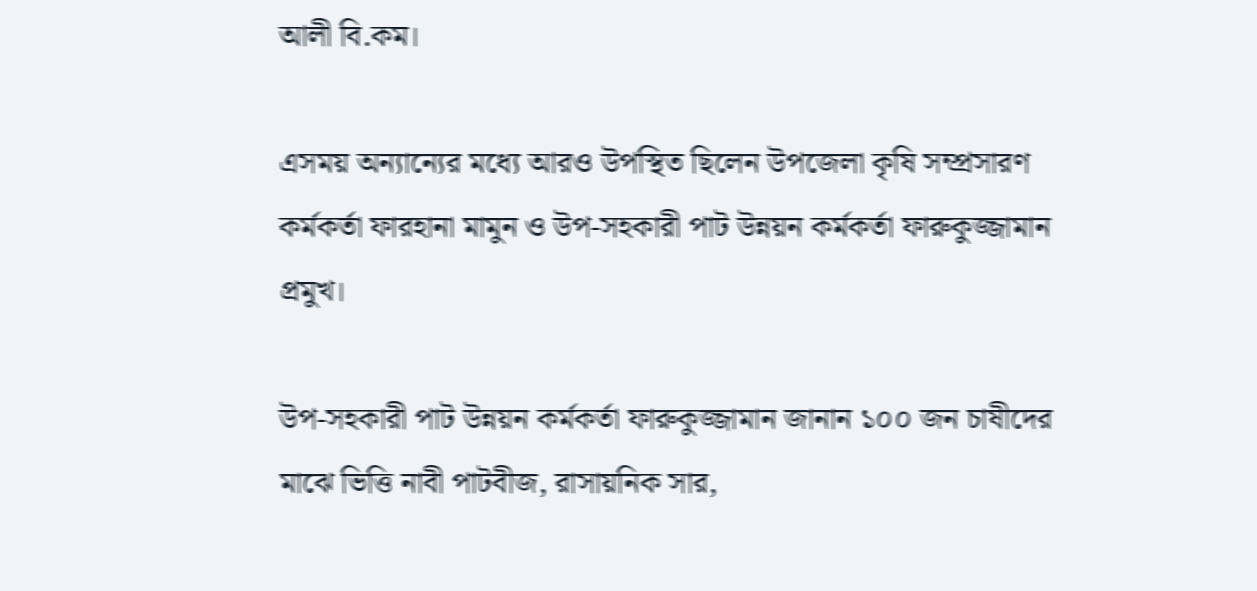আলী বি.কম।

এসময় অন্যান্যের মধ্যে আরও উপস্থিত ছিলেন উপজেলা কৃষি সম্প্রসারণ কর্মকর্তা ফারহানা মামুন ও উপ-সহকারী পাট উন্নয়ন কর্মকর্তা ফারুকুজ্জামান প্রমুখ।

উপ-সহকারী পাট উন্নয়ন কর্মকর্তা ফারুকুজ্জামান জানান ১০০ জন চাষীদের মাঝে ভিত্তি নাবী পাটবীজ, রাসায়নিক সার,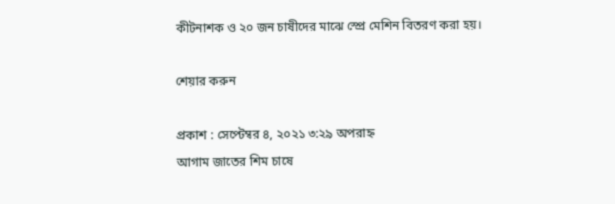কীটনাশক ও ২০ জন চাষীদের মাঝে স্প্রে মেশিন বিতরণ করা হয়।

শেয়ার করুন

প্রকাশ : সেপ্টেম্বর ৪, ২০২১ ৩:২৯ অপরাহ্ন
আগাম জাতের শিম চাষে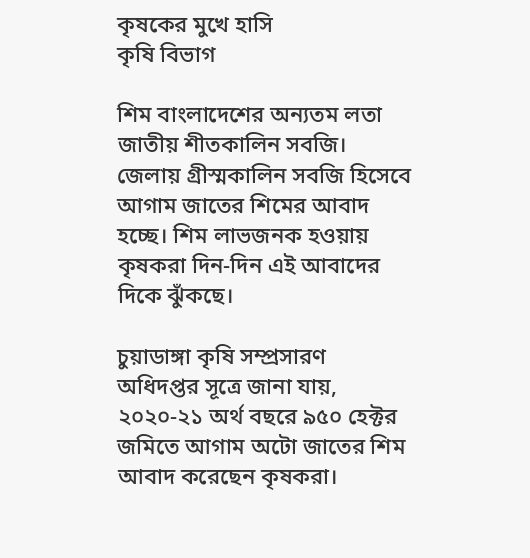কৃষকের মুখে হাসি
কৃষি বিভাগ

শিম বাংলাদেশের অন্যতম লতা জাতীয় শীতকালিন সবজি। জেলায় গ্রীস্মকালিন সবজি হিসেবে আগাম জাতের শিমের আবাদ হচ্ছে। শিম লাভজনক হওয়ায় কৃষকরা দিন-দিন এই আবাদের দিকে ঝুঁকছে।

চুয়াডাঙ্গা কৃষি সম্প্রসারণ অধিদপ্তর সূত্রে জানা যায়, ২০২০-২১ অর্থ বছরে ৯৫০ হেক্টর জমিতে আগাম অটো জাতের শিম আবাদ করেছেন কৃষকরা।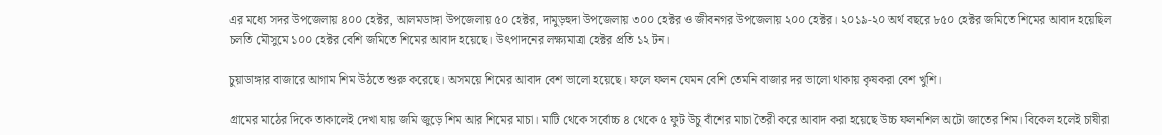এর মধ্যে সদর উপজেলায় ৪০০ হেক্টর, আলমডাঙ্গা উপজেলায় ৫০ হেক্টর, দামুড়হুদা উপজেলায় ৩০০ হেক্টর ও জীবনগর উপজেলায় ২০০ হেক্টর। ২০১৯-২০ অর্থ বছরে ৮৫০ হেক্টর জমিতে শিমের আবাদ হয়েছিল চলতি মৌসুমে ১০০ হেক্টর বেশি জমিতে শিমের আবাদ হয়েছে। উৎপাদনের লক্ষ্যমাত্রা হেক্টর প্রতি ১২ টন।

চুয়াডাঙ্গার বাজারে আগাম শিম উঠতে শুরু করেছে। অসময়ে শিমের আবাদ বেশ ভালো হয়েছে। ফলে ফলন যেমন বেশি তেমনি বাজার দর ভালো থাকায় কৃষকরা বেশ খুশি।

গ্রামের মাঠের দিকে তাকালেই দেখা যায় জমি জুড়ে শিম আর শিমের মাচা। মাটি থেকে সর্বোচ্চ ৪ থেকে ৫ ফুট উচু বাঁশের মাচা তৈরী করে আবাদ করা হয়েছে উচ্চ ফলনশিল অটো জাতের শিম। বিকেল হলেই চাষীরা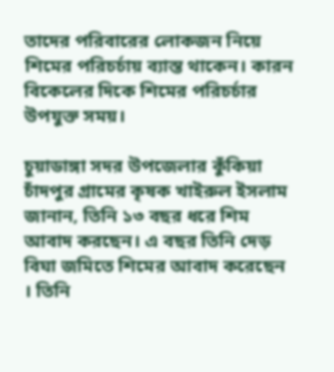তাদের পরিবারের লোকজন নিয়ে শিমের পরিচর্চায় ব্যাস্ত থাকেন। কারন বিকেলের দিকে শিমের পরিচর্চার উপযুক্ত সময়।

চুয়াডাঙ্গা সদর উপজেলার কুঁকিয়া চাঁদপুর গ্রামের কৃষক খাইরুল ইসলাম জানান, তিনি ১৩ বছর ধরে শিম আবাদ করছেন। এ বছর তিনি দেড় বিঘা জমিতে শিমের আবাদ করেছেন । তিনি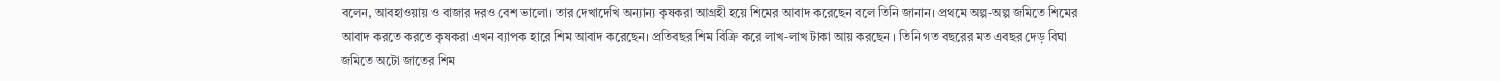বলেন, আবহাওয়ায় ও বাজার দরও বেশ ভালো। তার দেখাদেখি অন্যান্য কৃষকরা আগ্রহী হয়ে শিমের আবাদ করেছেন বলে তিনি জানান। প্রথমে অল্প-অল্প জমিতে শিমের আবাদ করতে করতে কৃষকরা এখন ব্যাপক হারে শিম আবাদ করেছেন। প্রতিবছর শিম বিক্রি করে লাখ-লাখ টাকা আয় করছেন । তিনি গত বছরের মত এবছর দেড় বিঘা জমিতে অটো জাতের শিম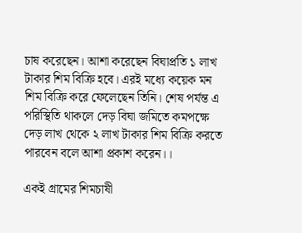চাষ করেছেন। আশা করেছেন বিঘাপ্রতি ১ লাখ টাকার শিম বিক্রি হবে। এরই মধ্যে কয়েক মন শিম বিক্রি করে ফেলেছেন তিনি। শেষ পর্যন্ত এ পরিস্থিতি থাকলে দেড় বিঘা জমিতে কমপক্ষে দেড় লাখ থেকে ২ লাখ টাকার শিম বিক্রি করতে পারবেন বলে আশা প্রকাশ করেন।।

একই গ্রামের শিমচাষী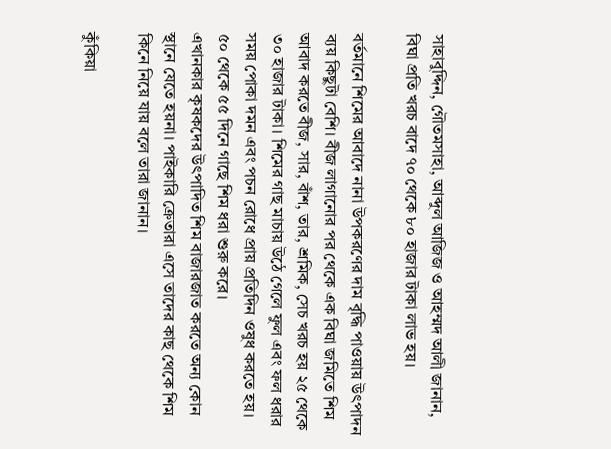সাহাবুদ্দিন, গৌতমসাহা, আব্দুল আজিজ ও আহম্মদ আলী জানান, বিঘা প্রতি খরচ বাদে ৭০ থেকে ৮০ হাজার টাকা লাভ হয়।

বর্তমানে শিমের আবাদে নানা উপকরণের দাম বৃদ্ধি পাওয়ায় উৎপাদন ব্যয় কিছুটা বেশি। বীজ লাগানোর পর থেকে এক বিঘা জমিতে শিম আবাদ করতে বীজ, সার, বাঁশ, তার, শ্রমিক, সেচ খরচ হয় ২৫ থেকে ৩০ হাজার টাকা। শিমের গাছ মাচায় উঠে গেলে ফুল এবং ফল ধরার সময় পোকা দমন এবং পচন রোধে প্রায় প্রতিদিন ওষুধ করতে হয়। ৫০ থেকে ৫৫ দিনে গাছে শিম ধরা শুরু করে।
এখানকার কৃষকদের উৎপাদিত শিম বাজারজাত করতে অন্য কোন স্থানে যেতে হয়না। পাইকারি ক্রেতারা এসে তাদের কাছ থেকে শিম কিনে নিয়ে যায় বলে তারা জানান।

কুঁকিয়া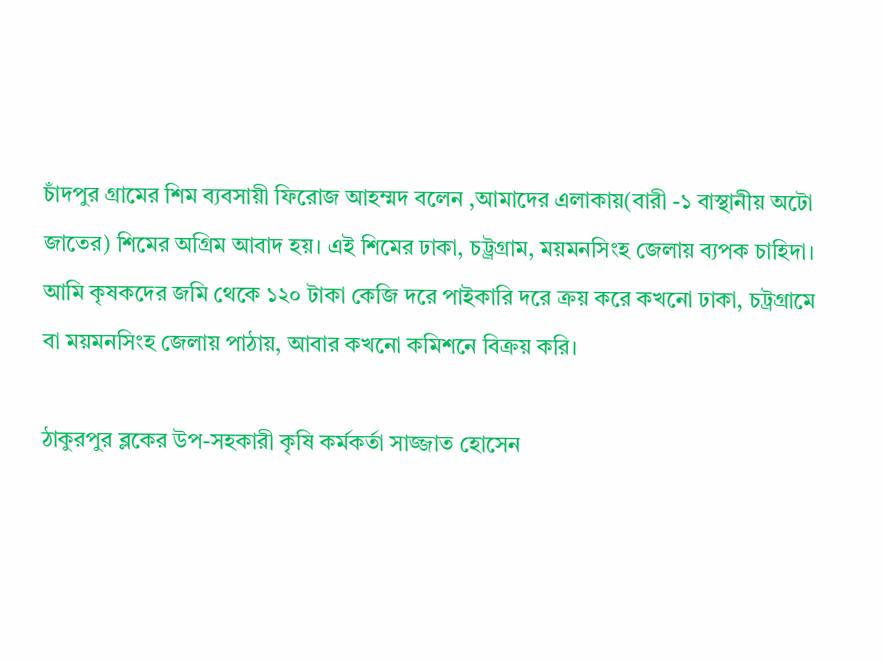চাঁদপুর গ্রামের শিম ব্যবসায়ী ফিরোজ আহম্মদ বলেন ,আমাদের এলাকায়(বারী -১ বাস্থানীয় অটো জাতের) শিমের অগ্রিম আবাদ হয়। এই শিমের ঢাকা, চট্ট্রগ্রাম, ময়মনসিংহ জেলায় ব্যপক চাহিদা। আমি কৃষকদের জমি থেকে ১২০ টাকা কেজি দরে পাইকারি দরে ক্রয় করে কখনো ঢাকা, চট্রগ্রামে বা ময়মনসিংহ জেলায় পাঠায়, আবার কখনো কমিশনে বিক্রয় করি।

ঠাকুরপুর ব্লকের উপ-সহকারী কৃষি কর্মকর্তা সাজ্জাত হোসেন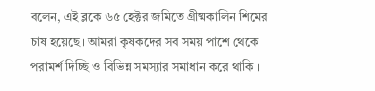বলেন, এই ব্লকে ৬৫ হেক্টর জমিতে গ্রীষ্মকালিন শিমের চাষ হয়েছে। আমরা কৃষকদের সব সময় পাশে থেকে পরামর্শ দিচ্ছি ও বিভিন্ন সমস্যার সমাধান করে থাকি ।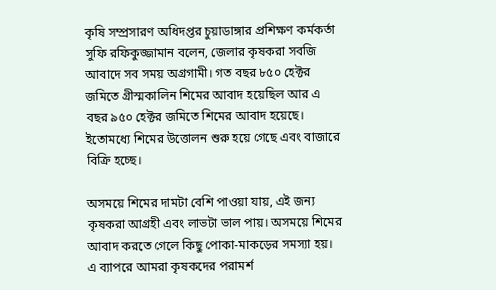কৃষি সম্প্রসারণ অধিদপ্তর চুয়াডাঙ্গার প্রশিক্ষণ কর্মকর্তা সুফি রফিকুজ্জামান বলেন, জেলার কৃষকরা সবজি আবাদে সব সময় অগ্রগামী। গত বছর ৮৫০ হেক্টর জমিতে গ্রীস্মকালিন শিমের আবাদ হয়েছিল আর এ বছর ৯৫০ হেক্টর জমিতে শিমের আবাদ হয়েছে। ইতোমধ্যে শিমের উত্তোলন শুরু হয়ে গেছে এবং বাজারে বিক্রি হচ্ছে।

অসময়ে শিমের দামটা বেশি পাওয়া যায়, এই জন্য কৃষকরা আগ্রহী এবং লাভটা ভাল পায়। অসময়ে শিমের আবাদ করতে গেলে কিছু পোকা-মাকড়ের সমস্যা হয়। এ ব্যাপরে আমরা কৃষকদের পরামর্শ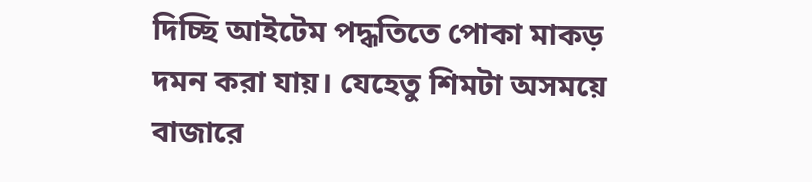দিচ্ছি আইটেম পদ্ধতিতে পোকা মাকড় দমন করা যায়। যেহেতু শিমটা অসময়ে বাজারে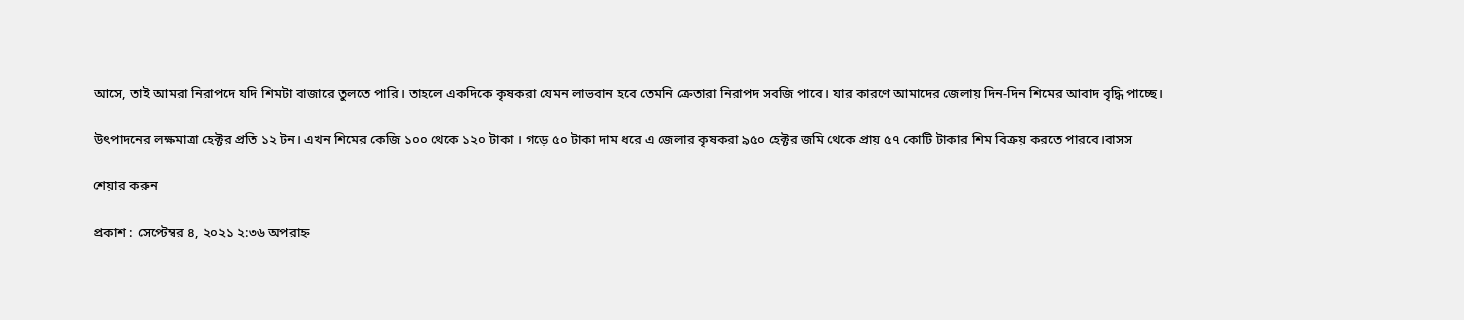আসে, তাই আমরা নিরাপদে যদি শিমটা বাজারে তুলতে পারি। তাহলে একদিকে কৃষকরা যেমন লাভবান হবে তেমনি ক্রেতারা নিরাপদ সবজি পাবে। যার কারণে আমাদের জেলায় দিন-দিন শিমের আবাদ বৃদ্ধি পাচ্ছে।

উৎপাদনের লক্ষমাত্রা হেক্টর প্রতি ১২ টন। এখন শিমের কেজি ১০০ থেকে ১২০ টাকা । গড়ে ৫০ টাকা দাম ধরে এ জেলার কৃষকরা ৯৫০ হেক্টর জমি থেকে প্রায় ৫৭ কোটি টাকার শিম বিক্রয় করতে পারবে।বাসস

শেয়ার করুন

প্রকাশ : সেপ্টেম্বর ৪, ২০২১ ২:৩৬ অপরাহ্ন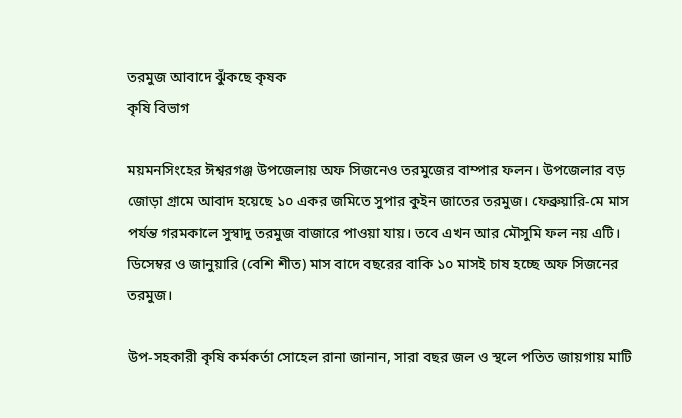তরমুজ আবাদে ঝুঁকছে কৃষক
কৃষি বিভাগ

ময়মনসিংহের ঈশ্বরগঞ্জ উপজেলায় অফ সিজনেও তরমুজের বাম্পার ফলন। উপজেলার বড় জোড়া গ্রামে আবাদ হয়েছে ১০ একর জমিতে সুপার কুইন জাতের তরমুজ। ফেব্রুয়ারি-মে মাস পর্যন্ত গরমকালে সুস্বাদু তরমুজ বাজারে পাওয়া যায়। তবে এখন আর মৌসুমি ফল নয় এটি। ডিসেম্বর ও জানুয়ারি (বেশি শীত) মাস বাদে বছরের বাকি ১০ মাসই চাষ হচ্ছে অফ সিজনের তরমুজ।

উপ-সহকারী কৃষি কর্মকর্তা সোহেল রানা জানান, সারা বছর জল ও স্থলে পতিত জায়গায় মাটি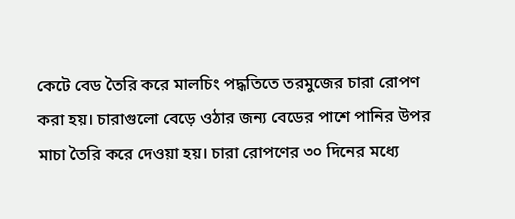কেটে বেড তৈরি করে মালচিং পদ্ধতিতে তরমুজের চারা রোপণ করা হয়। চারাগুলো বেড়ে ওঠার জন্য বেডের পাশে পানির উপর মাচা তৈরি করে দেওয়া হয়। চারা রোপণের ৩০ দিনের মধ্যে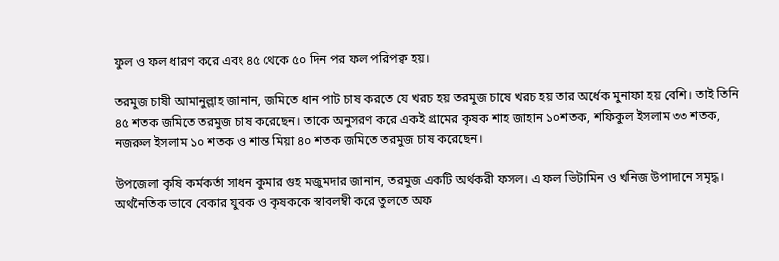ফুল ও ফল ধারণ করে এবং ৪৫ থেকে ৫০ দিন পর ফল পরিপক্ব হয়।

তরমুজ চাষী আমানুল্লাহ জানান, জমিতে ধান পাট চাষ করতে যে খরচ হয় তরমুজ চাষে খরচ হয় তার অর্ধেক মুনাফা হয় বেশি। তাই তিনি ৪৫ শতক জমিতে তরমুজ চাষ করেছেন। তাকে অনুসরণ করে একই গ্রামের কৃষক শাহ জাহান ১০শতক, শফিকুল ইসলাম ৩৩ শতক, নজরুল ইসলাম ১০ শতক ও শান্ত মিয়া ৪০ শতক জমিতে তরমুজ চাষ করেছেন।

উপজেলা কৃষি কর্মকর্তা সাধন কুমার গুহ মজুমদার জানান, তরমুজ একটি অর্থকরী ফসল। এ ফল ভিটামিন ও খনিজ উপাদানে সমৃদ্ধ। অর্থনৈতিক ভাবে বেকার যুবক ও কৃষককে স্বাবলম্বী করে তুলতে অফ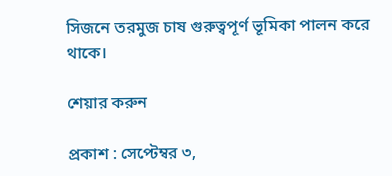সিজনে তরমুজ চাষ গুরুত্বপূর্ণ ভূমিকা পালন করে থাকে।

শেয়ার করুন

প্রকাশ : সেপ্টেম্বর ৩,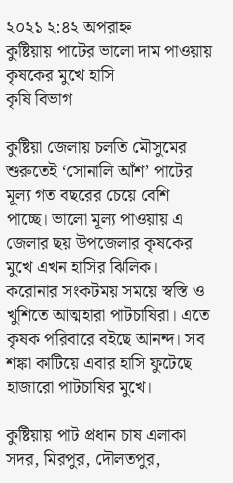২০২১ ২:৪২ অপরাহ্ন
কুষ্টিয়ায় পাটের ভালো দাম পাওয়ায় কৃষকের মুখে হাসি
কৃষি বিভাগ

কুষ্টিয়া জেলায় চলতি মৌসুমের শুরুতেই ‘সোনালি আঁশ’ পাটের মূল্য গত বছরের চেয়ে বেশি পাচ্ছে। ভালো মূল্য পাওয়ায় এ জেলার ছয় উপজেলার কৃষকের মুখে এখন হাসির ঝিলিক। করোনার সংকটময় সময়ে স্বস্তি ও খুশিতে আত্মহারা পাটচাষিরা। এতে কৃষক পরিবারে বইছে আনন্দ। সব শঙ্কা কাটিয়ে এবার হাসি ফুটেছে হাজারো পাটচাষির মুখে।

কুষ্টিয়ায় পাট প্রধান চাষ এলাকা সদর, মিরপুর, দৌলতপুর,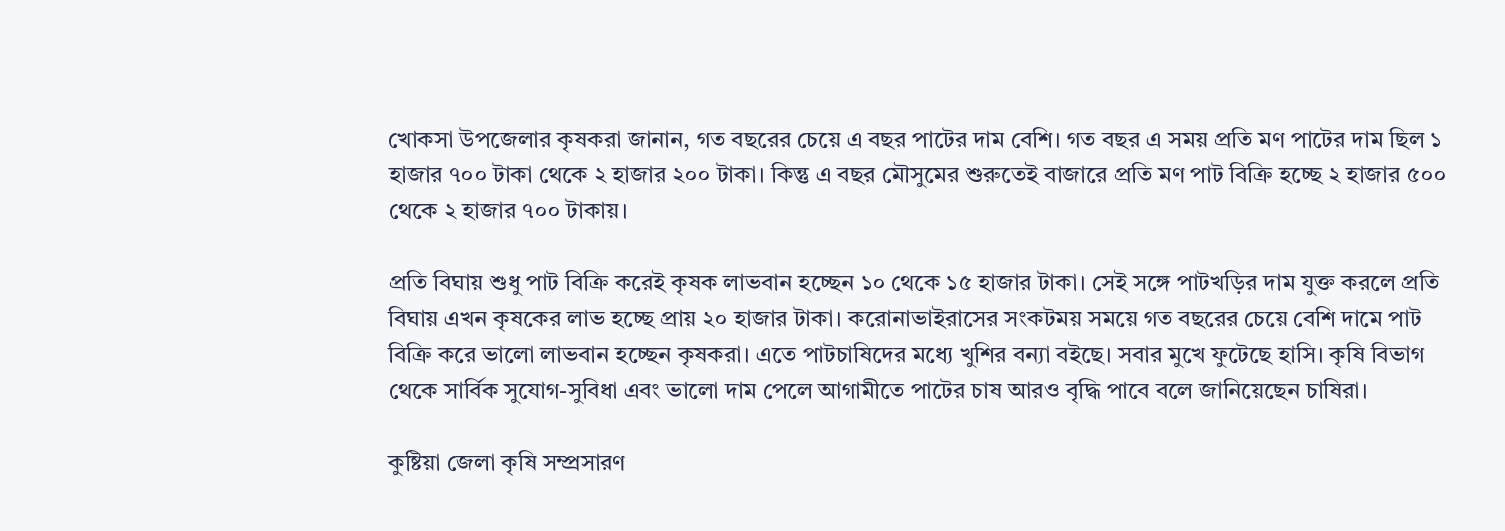খোকসা উপজেলার কৃষকরা জানান, গত বছরের চেয়ে এ বছর পাটের দাম বেশি। গত বছর এ সময় প্রতি মণ পাটের দাম ছিল ১ হাজার ৭০০ টাকা থেকে ২ হাজার ২০০ টাকা। কিন্তু এ বছর মৌসুমের শুরুতেই বাজারে প্রতি মণ পাট বিক্রি হচ্ছে ২ হাজার ৫০০ থেকে ২ হাজার ৭০০ টাকায়।

প্রতি বিঘায় শুধু পাট বিক্রি করেই কৃষক লাভবান হচ্ছেন ১০ থেকে ১৫ হাজার টাকা। সেই সঙ্গে পাটখড়ির দাম যুক্ত করলে প্রতি বিঘায় এখন কৃষকের লাভ হচ্ছে প্রায় ২০ হাজার টাকা। করোনাভাইরাসের সংকটময় সময়ে গত বছরের চেয়ে বেশি দামে পাট বিক্রি করে ভালো লাভবান হচ্ছেন কৃষকরা। এতে পাটচাষিদের মধ্যে খুশির বন্যা বইছে। সবার মুখে ফুটেছে হাসি। কৃষি বিভাগ থেকে সার্বিক সুযোগ-সুবিধা এবং ভালো দাম পেলে আগামীতে পাটের চাষ আরও বৃদ্ধি পাবে বলে জানিয়েছেন চাষিরা।

কুষ্টিয়া জেলা কৃষি সম্প্রসারণ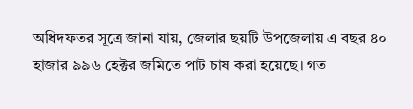অধিদফতর সূত্রে জানা যায়, জেলার ছয়টি উপজেলায় এ বছর ৪০ হাজার ৯৯৬ হেক্টর জমিতে পাট চাষ করা হয়েছে। গত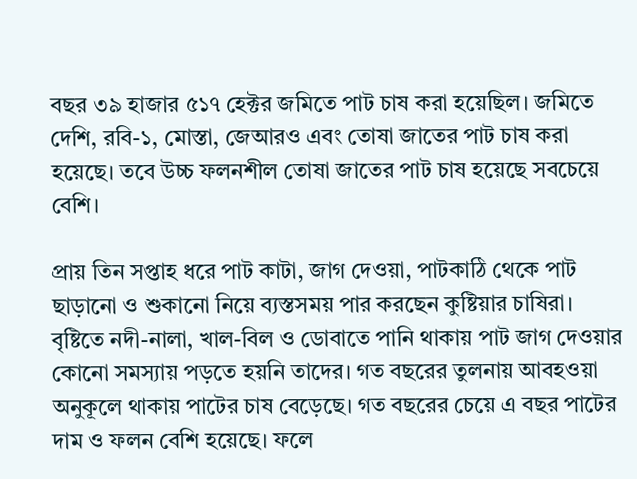বছর ৩৯ হাজার ৫১৭ হেক্টর জমিতে পাট চাষ করা হয়েছিল। জমিতে দেশি, রবি-১, মোস্তা, জেআরও এবং তোষা জাতের পাট চাষ করা হয়েছে। তবে উচ্চ ফলনশীল তোষা জাতের পাট চাষ হয়েছে সবচেয়ে বেশি।

প্রায় তিন সপ্তাহ ধরে পাট কাটা, জাগ দেওয়া, পাটকাঠি থেকে পাট ছাড়ানো ও শুকানো নিয়ে ব্যস্তসময় পার করছেন কুষ্টিয়ার চাষিরা। বৃষ্টিতে নদী-নালা, খাল-বিল ও ডোবাতে পানি থাকায় পাট জাগ দেওয়ার কোনো সমস্যায় পড়তে হয়নি তাদের। গত বছরের তুলনায় আবহওয়া অনুকূলে থাকায় পাটের চাষ বেড়েছে। গত বছরের চেয়ে এ বছর পাটের দাম ও ফলন বেশি হয়েছে। ফলে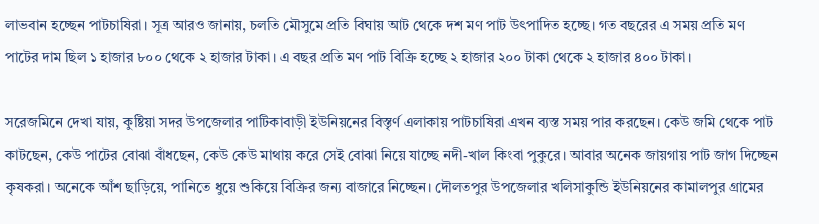লাভবান হচ্ছেন পাটচাষিরা। সূত্র আরও জানায়, চলতি মৌসুমে প্রতি বিঘায় আট থেকে দশ মণ পাট উৎপাদিত হচ্ছে। গত বছরের এ সময় প্রতি মণ পাটের দাম ছিল ১ হাজার ৮০০ থেকে ২ হাজার টাকা। এ বছর প্রতি মণ পাট বিক্রি হচ্ছে ২ হাজার ২০০ টাকা থেকে ২ হাজার ৪০০ টাকা।

সরেজমিনে দেখা যায়, কুষ্টিয়া সদর উপজেলার পাটিকাবাড়ী ইউনিয়নের বিস্তৃর্ণ এলাকায় পাটচাষিরা এখন ব্যস্ত সময় পার করছেন। কেউ জমি থেকে পাট কাটছেন, কেউ পাটের বোঝা বাঁধছেন, কেউ কেউ মাথায় করে সেই বোঝা নিয়ে যাচ্ছে নদী-খাল কিংবা পুকুরে। আবার অনেক জায়গায় পাট জাগ দিচ্ছেন কৃষকরা। অনেকে আঁশ ছাড়িয়ে, পানিতে ধুয়ে শুকিয়ে বিক্রির জন্য বাজারে নিচ্ছেন। দৌলতপুর উপজেলার খলিসাকুন্ডি ইউনিয়নের কামালপুর গ্রামের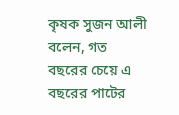কৃষক সুজন আলী বলেন, গত বছরের চেয়ে এ বছরের পাটের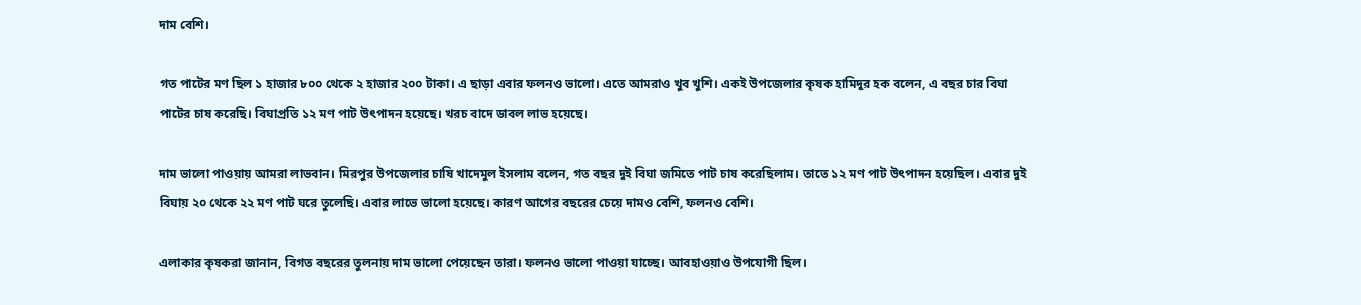দাম বেশি।

গত পাটের মণ ছিল ১ হাজার ৮০০ থেকে ২ হাজার ২০০ টাকা। এ ছাড়া এবার ফলনও ভালো। এতে আমরাও খুব খুশি। একই উপজেলার কৃষক হামিদুর হক বলেন, এ বছর চার বিঘা পাটের চাষ করেছি। বিঘাপ্রতি ১২ মণ পাট উৎপাদন হয়েছে। খরচ বাদে ডাবল লাভ হয়েছে।

দাম ভালো পাওয়ায় আমরা লাভবান। মিরপুর উপজেলার চাষি খাদেমুল ইসলাম বলেন, গত বছর দুই বিঘা জমিতে পাট চাষ করেছিলাম। তাতে ১২ মণ পাট উৎপাদন হয়েছিল। এবার দুই বিঘায় ২০ থেকে ২২ মণ পাট ঘরে তুলেছি। এবার লাভে ভালো হয়েছে। কারণ আগের বছরের চেয়ে দামও বেশি, ফলনও বেশি।

এলাকার কৃষকরা জানান, বিগত বছরের তুলনায় দাম ভালো পেয়েছেন তারা। ফলনও ভালো পাওয়া যাচ্ছে। আবহাওয়াও উপযোগী ছিল।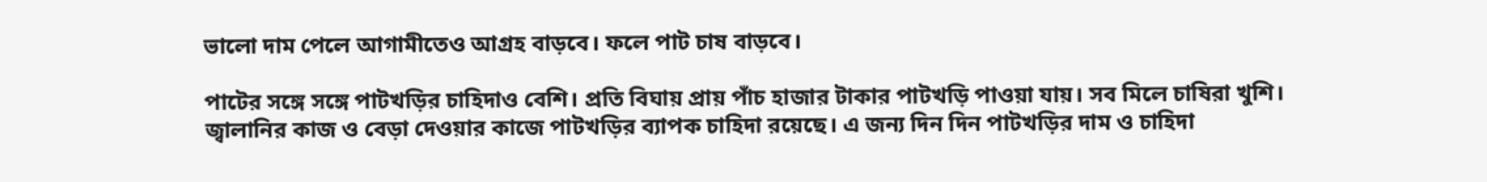ভালো দাম পেলে আগামীতেও আগ্রহ বাড়বে। ফলে পাট চাষ বাড়বে।

পাটের সঙ্গে সঙ্গে পাটখড়ির চাহিদাও বেশি। প্রতি বিঘায় প্রায় পাঁচ হাজার টাকার পাটখড়ি পাওয়া যায়। সব মিলে চাষিরা খুশি। জ্বালানির কাজ ও বেড়া দেওয়ার কাজে পাটখড়ির ব্যাপক চাহিদা রয়েছে। এ জন্য দিন দিন পাটখড়ির দাম ও চাহিদা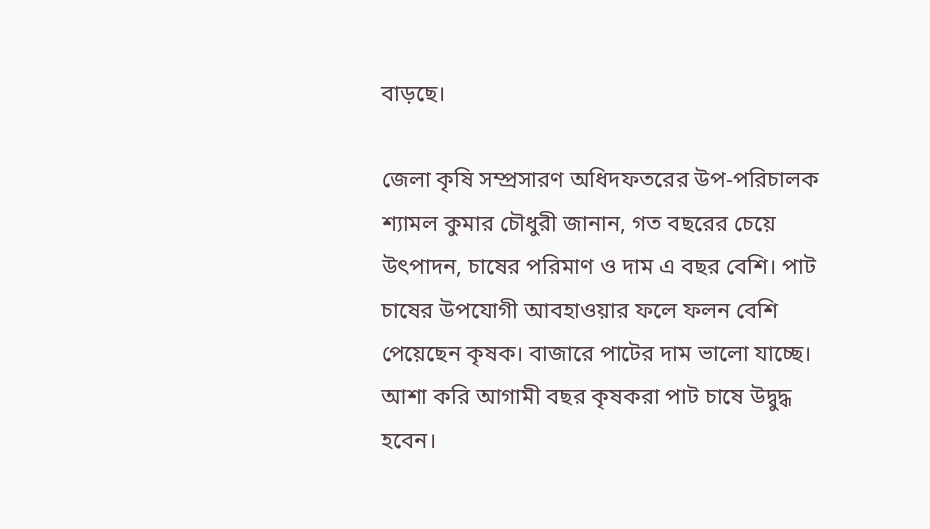বাড়ছে।

জেলা কৃষি সম্প্রসারণ অধিদফতরের উপ-পরিচালক শ্যামল কুমার চৌধুরী জানান, গত বছরের চেয়ে উৎপাদন, চাষের পরিমাণ ও দাম এ বছর বেশি। পাট চাষের উপযোগী আবহাওয়ার ফলে ফলন বেশি পেয়েছেন কৃষক। বাজারে পাটের দাম ভালো যাচ্ছে। আশা করি আগামী বছর কৃষকরা পাট চাষে উদ্বুদ্ধ হবেন।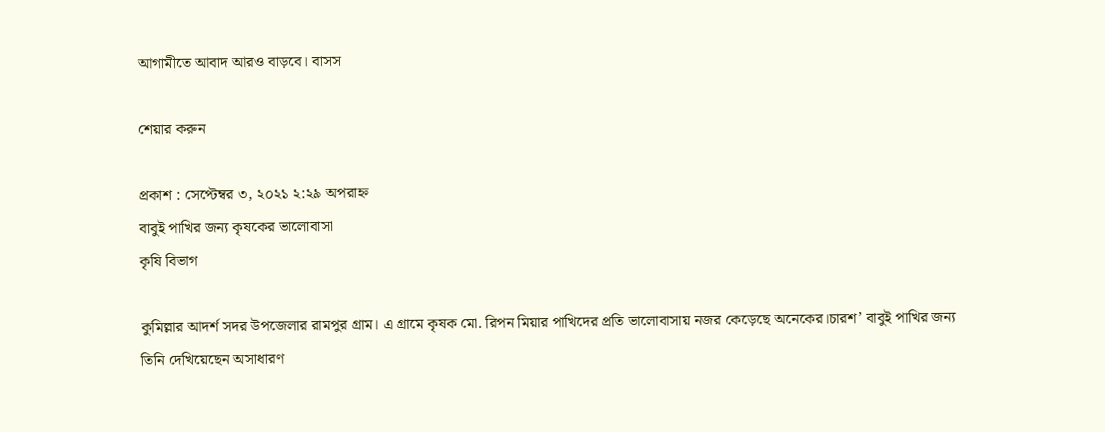আগামীতে আবাদ আরও বাড়বে। বাসস

শেয়ার করুন

প্রকাশ : সেপ্টেম্বর ৩, ২০২১ ২:২৯ অপরাহ্ন
বাবুই পাখির জন্য কৃষকের ভালোবাসা
কৃষি বিভাগ

কুমিল্লার আদর্শ সদর উপজেলার রামপুর গ্রাম। এ গ্রামে কৃষক মো. রিপন মিয়ার পাখিদের প্রতি ভালোবাসায় নজর কেড়েছে অনেকের।চারশ’ বাবুই পাখির জন্য তিনি দেখিয়েছেন অসাধারণ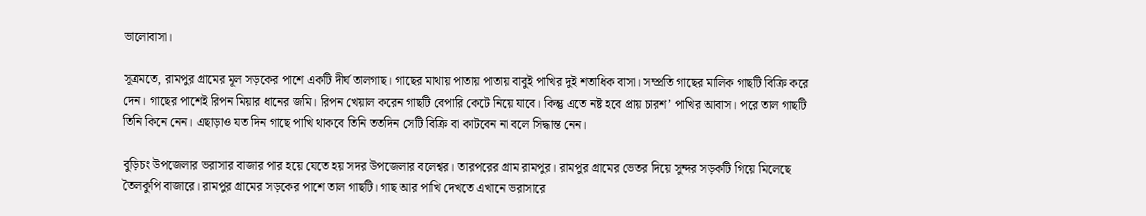ভালোবাসা।

সূত্রমতে, রামপুর গ্রামের মূল সড়কের পাশে একটি দীর্ঘ তালগাছ। গাছের মাথায় পাতায় পাতায় বাবুই পাখির দুই শতাধিক বাসা। সম্প্রতি গাছের মালিক গাছটি বিক্রি করে দেন। গাছের পাশেই রিপন মিয়ার ধানের জমি। রিপন খেয়াল করেন গাছটি বেপারি কেটে নিয়ে যাবে। কিন্তু এতে নষ্ট হবে প্রায় চারশ’ পাখির আবাস। পরে তাল গাছটি তিনি কিনে নেন। এছাড়াও যত দিন গাছে পাখি থাকবে তিনি ততদিন সেটি বিক্রি বা কাটবেন না বলে সিদ্ধান্ত নেন।

বুড়িচং উপজেলার ভরাসার বাজার পার হয়ে যেতে হয় সদর উপজেলার বলেশ্বর। তারপরের গ্রাম রামপুর। রামপুর গ্রামের ভেতর দিয়ে সুন্দর সড়কটি গিয়ে মিলেছে তৈলকুপি বাজারে। রামপুর গ্রামের সড়কের পাশে তাল গাছটি। গাছ আর পাখি দেখতে এখানে ভরাসারে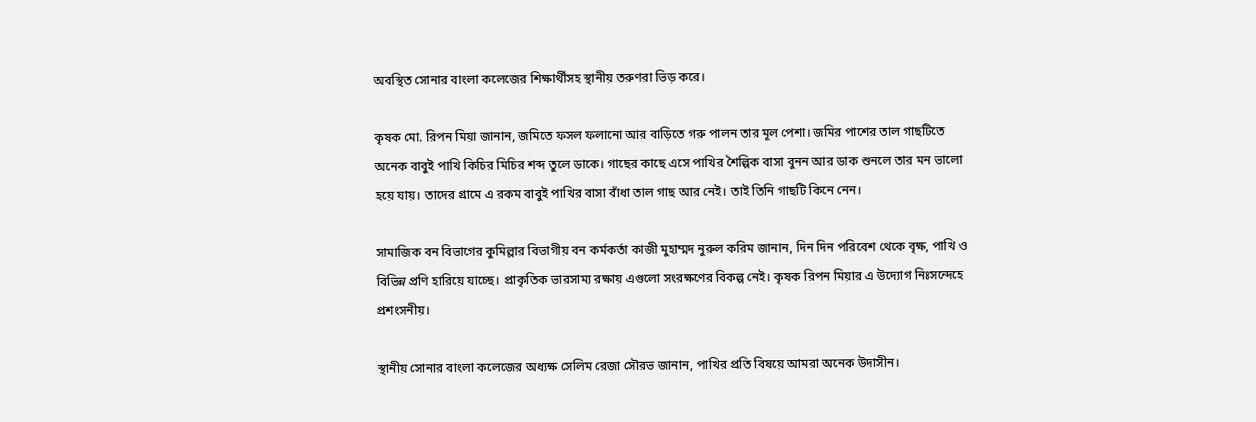অবস্থিত সোনার বাংলা কলেজের শিক্ষার্থীসহ স্থানীয় তরুণরা ভিড় করে।

কৃষক মো. রিপন মিয়া জানান, জমিতে ফসল ফলানো আর বাড়িতে গরু পালন তার মূল পেশা। জমির পাশের তাল গাছটিতে অনেক বাবুই পাখি কিচির মিচির শব্দ তুলে ডাকে। গাছের কাছে এসে পাখির শৈল্পিক বাসা বুনন আর ডাক শুনলে তার মন ভালো হয়ে যায়। তাদের গ্রামে এ রকম বাবুই পাখির বাসা বাঁধা তাল গাছ আর নেই। তাই তিনি গাছটি কিনে নেন।

সামাজিক বন বিভাগের কুমিল্লার বিভাগীয় বন কর্মকর্তা কাজী মুহাম্মদ নুরুল করিম জানান, দিন দিন পরিবেশ থেকে বৃক্ষ, পাখি ও বিভিন্ন প্রণি হারিয়ে যাচ্ছে। প্রাকৃতিক ভারসাম্য রক্ষায় এগুলো সংরক্ষণের বিকল্প নেই। কৃষক রিপন মিয়ার এ উদ্যোগ নিঃসন্দেহে প্রশংসনীয়।

স্থানীয় সোনার বাংলা কলেজের অধ্যক্ষ সেলিম রেজা সৌরভ জানান, পাখির প্রতি বিষয়ে আমরা অনেক উদাসীন।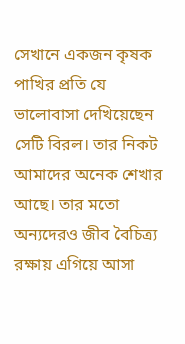সেখানে একজন কৃষক পাখির প্রতি যে ভালোবাসা দেখিয়েছেন সেটি বিরল। তার নিকট আমাদের অনেক শেখার আছে। তার মতো অন্যদেরও জীব বৈচিত্র্য রক্ষায় এগিয়ে আসা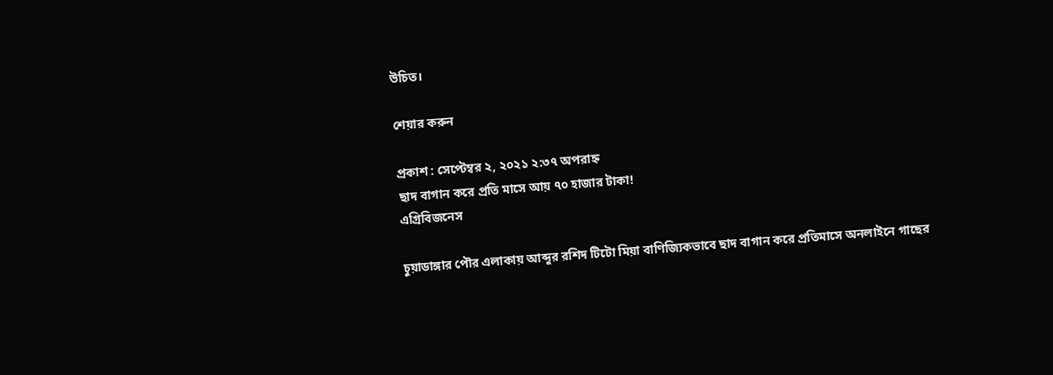উচিত।

শেয়ার করুন

প্রকাশ : সেপ্টেম্বর ২, ২০২১ ২:৩৭ অপরাহ্ন
ছাদ বাগান করে প্রতি মাসে আয় ৭০ হাজার টাকা!
এগ্রিবিজনেস

চুয়াডাঙ্গার পৌর এলাকায় আব্দুর রশিদ টিটো মিয়া বাণিজ্যিকভাবে ছাদ বাগান করে প্রতিমাসে অনলাইনে গাছের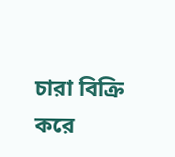চারা বিক্রি করে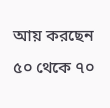আয় করছেন ৫০ থেকে ৭০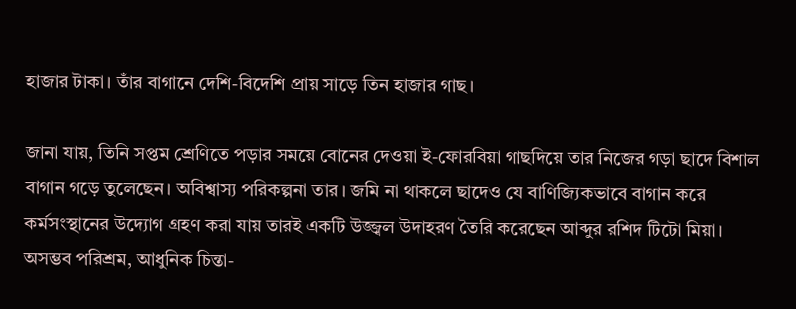হাজার টাকা। তাঁর বাগানে দেশি-বিদেশি প্রায় সাড়ে তিন হাজার গাছ।

জানা যায়, তিনি সপ্তম শ্রেণিতে পড়ার সময়ে বোনের দেওয়া ই-ফোরবিয়া গাছদিয়ে তার নিজের গড়া ছাদে বিশাল বাগান গড়ে তুলেছেন। অবিশ্বাস্য পরিকল্পনা তার। জমি না থাকলে ছাদেও যে বাণিজ্যিকভাবে বাগান করে কর্মসংস্থানের উদ্যোগ গ্রহণ করা যায় তারই একটি উজ্জ্বল উদাহরণ তৈরি করেছেন আব্দুর রশিদ টিটো মিয়া। অসম্ভব পরিশ্রম, আধুনিক চিন্তা-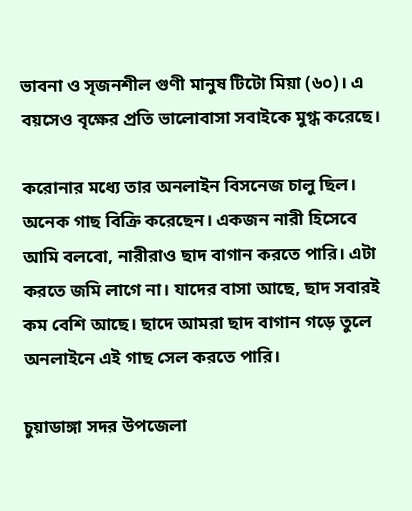ভাবনা ও সৃজনশীল গুণী মানুষ টিটো মিয়া (৬০)। এ বয়সেও বৃক্ষের প্রতি ভালোবাসা সবাইকে মুগ্ধ করেছে।

করোনার মধ্যে তার অনলাইন বিসনেজ চালু ছিল। অনেক গাছ বিক্রি করেছেন। একজন নারী হিসেবে আমি বলবো, নারীরাও ছাদ বাগান করতে পারি। এটা করতে জমি লাগে না। যাদের বাসা আছে, ছাদ সবারই কম বেশি আছে। ছাদে আমরা ছাদ বাগান গড়ে তুলে অনলাইনে এই গাছ সেল করতে পারি।

চুয়াডাঙ্গা সদর উপজেলা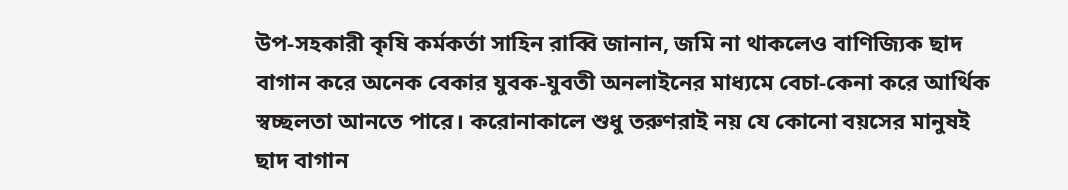উপ-সহকারী কৃষি কর্মকর্তা সাহিন রাব্বি জানান, জমি না থাকলেও বাণিজ্যিক ছাদ বাগান করে অনেক বেকার যুবক-যুবতী অনলাইনের মাধ্যমে বেচা-কেনা করে আর্থিক স্বচ্ছলতা আনতে পারে। করোনাকালে শুধু তরুণরাই নয় যে কোনো বয়সের মানুষই ছাদ বাগান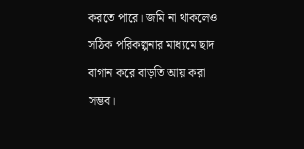করতে পারে। জমি না থাকলেও সঠিক পরিকল্পনার মাধ্যমে ছাদ বাগান করে বাড়তি আয় করা সম্ভব।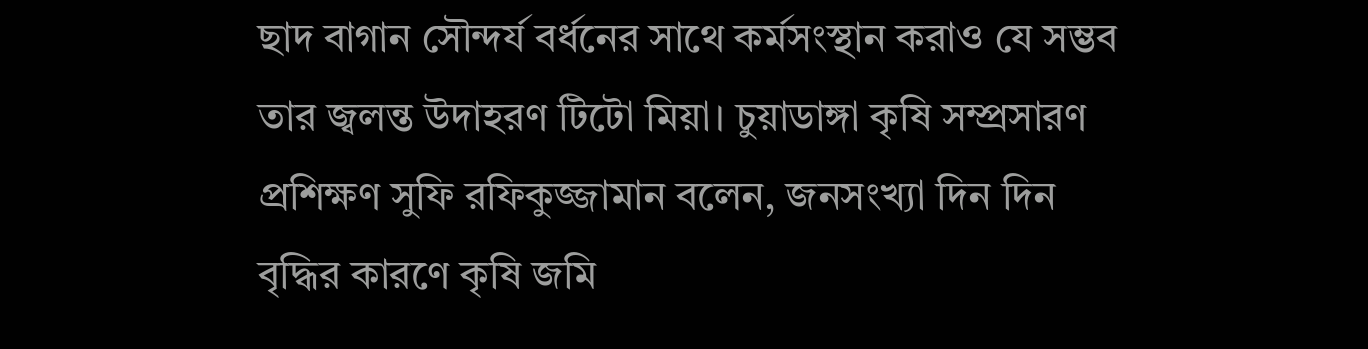ছাদ বাগান সৌন্দর্য বর্ধনের সাথে কর্মসংস্থান করাও যে সম্ভব তার জ্বলন্ত উদাহরণ টিটো মিয়া। চুয়াডাঙ্গা কৃষি সম্প্রসারণ প্রশিক্ষণ সুফি রফিকুজ্জামান বলেন, জনসংখ্যা দিন দিন বৃদ্ধির কারণে কৃষি জমি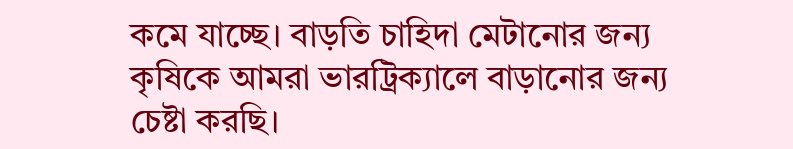কমে যাচ্ছে। বাড়তি চাহিদা মেটানোর জন্য কৃষিকে আমরা ভারট্রিক্যালে বাড়ানোর জন্য চেষ্টা করছি।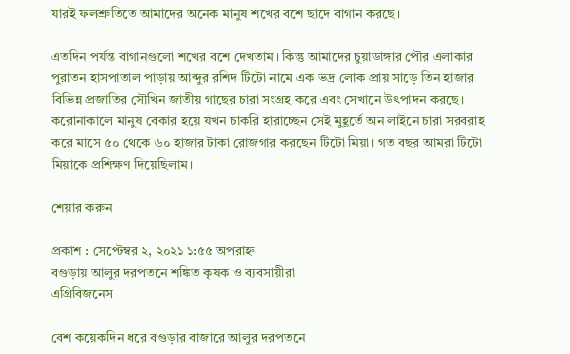যারই ফলশ্রুতিতে আমাদের অনেক মানুষ শখের বশে ছাদে বাগান করছে।

এতদিন পর্যন্ত বাগানগুলো শখের বশে দেখতাম। কিন্তু আমাদের চুয়াডাঙ্গার পৌর এলাকার পুরাতন হাসপাতাল পাড়ায় আব্দুর রশিদ টিটো নামে এক ভদ্র লোক প্রায় সাড়ে তিন হাজার বিভিন্ন প্রজাতির সৌখিন জাতীয় গাছের চারা সংগ্রহ করে এবং সেখানে উৎপাদন করছে। করোনাকালে মানুষ বেকার হয়ে যখন চাকরি হারাচ্ছেন সেই মুহূর্তে অন লাইনে চারা সরবরাহ করে মাসে ৫০ থেকে ৬০ হাজার টাকা রোজগার করছেন টিটো মিয়া। গত বছর আমরা টিটো মিয়াকে প্রশিক্ষণ দিয়েছিলাম।

শেয়ার করুন

প্রকাশ : সেপ্টেম্বর ২, ২০২১ ১:৫৫ অপরাহ্ন
বগুড়ায় আলুর দরপতনে শঙ্কিত কৃষক ও ব্যবসায়ীরা
এগ্রিবিজনেস

বেশ কয়েকদিন ধরে বগুড়ার বাজারে আলুর দরপতনে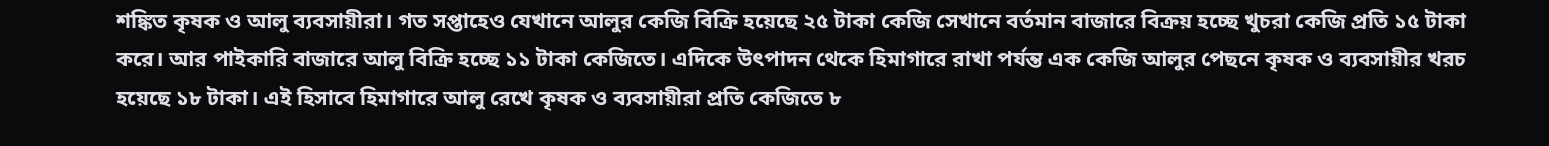শঙ্কিত কৃষক ও আলু ব্যবসায়ীরা। গত সপ্তাহেও যেখানে আলুর কেজি বিক্রি হয়েছে ২৫ টাকা কেজি সেখানে বর্তমান বাজারে বিক্রয় হচ্ছে খুচরা কেজি প্রতি ১৫ টাকা করে। আর পাইকারি বাজারে আলু বিক্রি হচ্ছে ১১ টাকা কেজিতে। এদিকে উৎপাদন থেকে হিমাগারে রাখা পর্যন্ত এক কেজি আলুর পেছনে কৃষক ও ব্যবসায়ীর খরচ হয়েছে ১৮ টাকা। এই হিসাবে হিমাগারে আলু রেখে কৃষক ও ব্যবসায়ীরা প্রতি কেজিতে ৮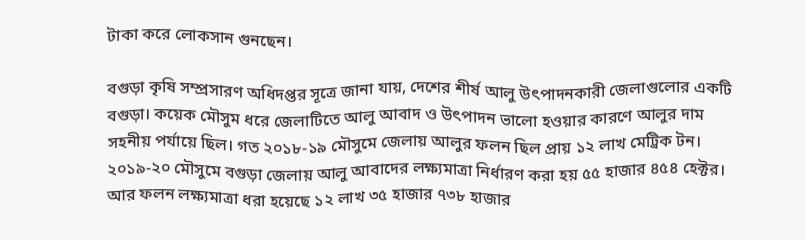টাকা করে লোকসান গুনছেন।

বগুড়া কৃষি সম্প্রসারণ অধিদপ্তর সূত্রে জানা যায়, দেশের শীর্ষ আলু উৎপাদনকারী জেলাগুলোর একটি বগুড়া। কয়েক মৌসুম ধরে জেলাটিতে আলু আবাদ ও উৎপাদন ভালো হওয়ার কারণে আলুর দাম সহনীয় পর্যায়ে ছিল। গত ২০১৮-১৯ মৌসুমে জেলায় আলুর ফলন ছিল প্রায় ১২ লাখ মেট্রিক টন। ২০১৯-২০ মৌসুমে বগুড়া জেলায় আলু আবাদের লক্ষ্যমাত্রা নির্ধারণ করা হয় ৫৫ হাজার ৪৫৪ হেক্টর। আর ফলন লক্ষ্যমাত্রা ধরা হয়েছে ১২ লাখ ৩৫ হাজার ৭৩৮ হাজার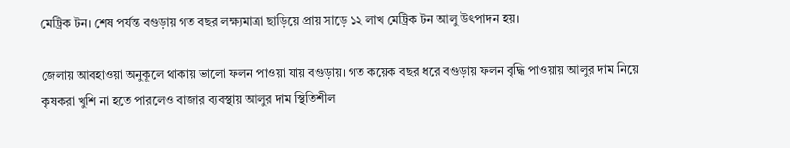মেট্রিক টন। শেষ পর্যন্ত বগুড়ায় গত বছর লক্ষ্যমাত্রা ছাড়িয়ে প্রায় সাড়ে ১২ লাখ মেট্রিক টন আলু উৎপাদন হয়।

জেলায় আবহাওয়া অনুকূলে থাকায় ভালো ফলন পাওয়া যায় বগুড়ায়। গত কয়েক বছর ধরে বগুড়ায় ফলন বৃদ্ধি পাওয়ায় আলুর দাম নিয়ে কৃষকরা খুশি না হতে পারলেও বাজার ব্যবস্থায় আলুর দাম স্থিতিশীল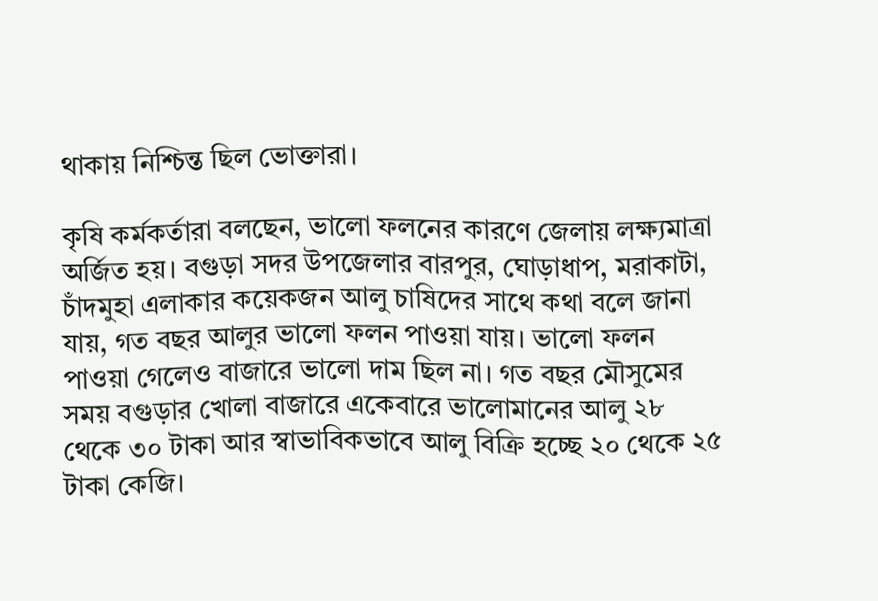থাকায় নিশ্চিন্ত ছিল ভোক্তারা।

কৃষি কর্মকর্তারা বলছেন, ভালো ফলনের কারণে জেলায় লক্ষ্যমাত্রা অর্জিত হয়। বগুড়া সদর উপজেলার বারপুর, ঘোড়াধাপ, মরাকাটা, চাঁদমুহা এলাকার কয়েকজন আলু চাষিদের সাথে কথা বলে জানা যায়, গত বছর আলুর ভালো ফলন পাওয়া যায়। ভালো ফলন পাওয়া গেলেও বাজারে ভালো দাম ছিল না। গত বছর মৌসুমের সময় বগুড়ার খোলা বাজারে একেবারে ভালোমানের আলু ২৮ থেকে ৩০ টাকা আর স্বাভাবিকভাবে আলু বিক্রি হচ্ছে ২০ থেকে ২৫ টাকা কেজি।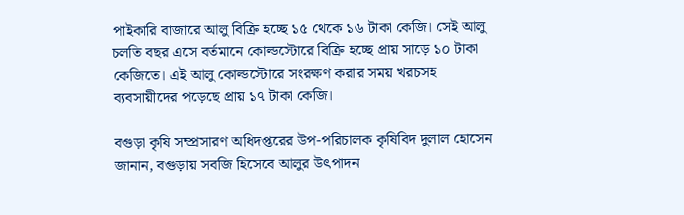পাইকারি বাজারে আলু বিক্রি হচ্ছে ১৫ থেকে ১৬ টাকা কেজি। সেই আলু চলতি বছর এসে বর্তমানে কোল্ডস্টোরে বিক্রি হচ্ছে প্রায় সাড়ে ১০ টাকা কেজিতে। এই আলু কোল্ডস্টোরে সংরক্ষণ করার সময় খরচসহ ব্যবসায়ীদের পড়েছে প্রায় ১৭ টাকা কেজি।

বগুড়া কৃষি সম্প্রসারণ অধিদপ্তরের উপ-পরিচালক কৃষিবিদ দুলাল হোসেন জানান, বগুড়ায় সবজি হিসেবে আলুর উৎপাদন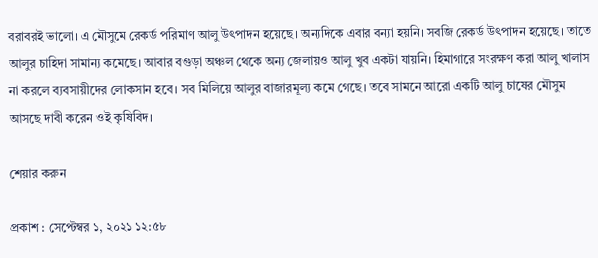বরাবরই ভালো। এ মৌসুমে রেকর্ড পরিমাণ আলু উৎপাদন হয়েছে। অন্যদিকে এবার বন্যা হয়নি। সবজি রেকর্ড উৎপাদন হয়েছে। তাতে আলুর চাহিদা সামান্য কমেছে। আবার বগুড়া অঞ্চল থেকে অন্য জেলায়ও আলু খুব একটা যায়নি। হিমাগারে সংরক্ষণ করা আলু খালাস না করলে ব্যবসায়ীদের লোকসান হবে। সব মিলিয়ে আলুর বাজারমূল্য কমে গেছে। তবে সামনে আরো একটি আলু চাষের মৌসুম আসছে দাবী করেন ওই কৃষিবিদ।

শেয়ার করুন

প্রকাশ : সেপ্টেম্বর ১, ২০২১ ১২:৫৮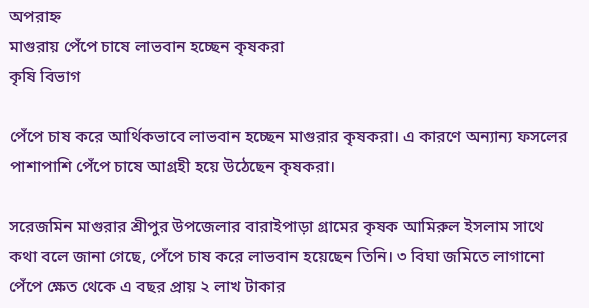অপরাহ্ন
মাগুরায় পেঁপে চাষে লাভবান হচ্ছেন কৃষকরা
কৃষি বিভাগ

পেঁপে চাষ করে আর্থিকভাবে লাভবান হচ্ছেন মাগুরার কৃষকরা। এ কারণে অন্যান্য ফসলের পাশাপাশি পেঁপে চাষে আগ্রহী হয়ে উঠেছেন কৃষকরা।

সরেজমিন মাগুরার শ্রীপুর উপজেলার বারাইপাড়া গ্রামের কৃষক আমিরুল ইসলাম সাথে কথা বলে জানা গেছে, পেঁপে চাষ করে লাভবান হয়েছেন তিনি। ৩ বিঘা জমিতে লাগানো পেঁপে ক্ষেত থেকে এ বছর প্রায় ২ লাখ টাকার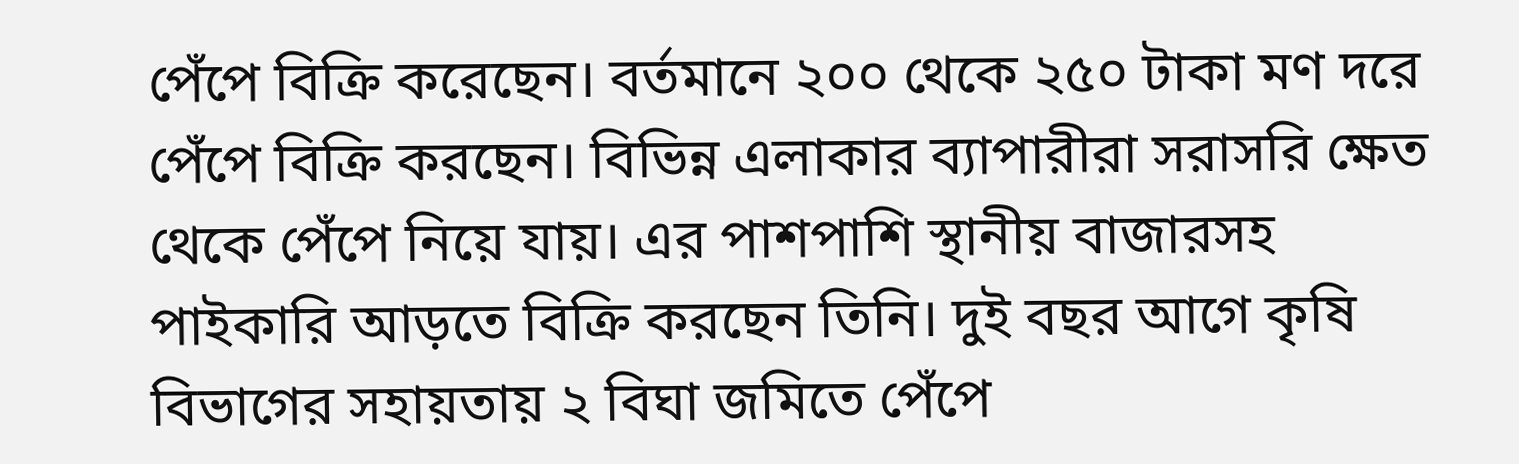পেঁপে বিক্রি করেছেন। বর্তমানে ২০০ থেকে ২৫০ টাকা মণ দরে পেঁপে বিক্রি করছেন। বিভিন্ন এলাকার ব্যাপারীরা সরাসরি ক্ষেত থেকে পেঁপে নিয়ে যায়। এর পাশপাশি স্থানীয় বাজারসহ পাইকারি আড়তে বিক্রি করছেন তিনি। দুই বছর আগে কৃষি বিভাগের সহায়তায় ২ বিঘা জমিতে পেঁপে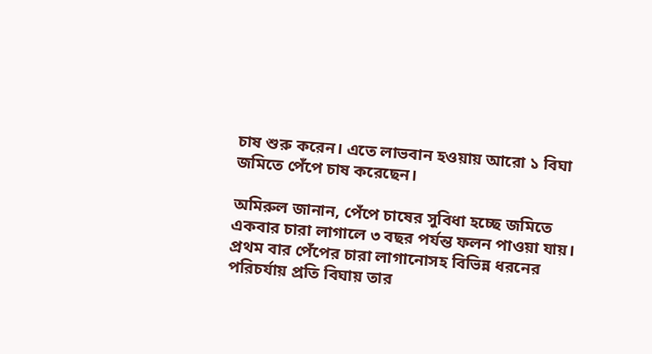চাষ শুরু করেন। এতে লাভবান হওয়ায় আরো ১ বিঘা জমিতে পেঁপে চাষ করেছেন।

অমিরুল জানান, পেঁপে চাষের সুবিধা হচ্ছে জমিতে একবার চারা লাগালে ৩ বছর পর্যন্ত ফলন পাওয়া যায়। প্রথম বার পেঁপের চারা লাগানোসহ বিভিন্ন ধরনের পরিচর্যায় প্রতি বিঘায় তার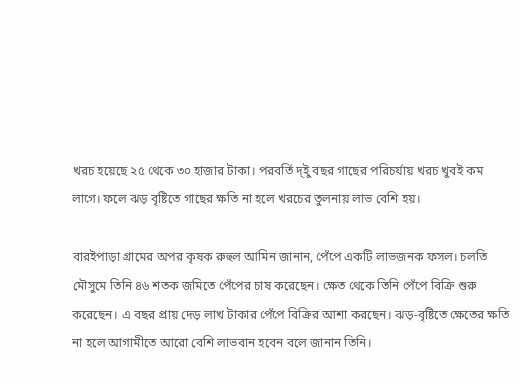খরচ হয়েছে ২৫ থেকে ৩০ হাজার টাকা। পরবর্তি দ্ইু বছর গাছের পরিচর্যায় খরচ খুবই কম লাগে। ফলে ঝড় বৃষ্টিতে গাছের ক্ষতি না হলে খরচের তুলনায় লাভ বেশি হয়।

বারইপাড়া গ্রামের অপর কৃষক রুহুল আমিন জানান, পেঁপে একটি লাভজনক ফসল। চলতি মৌসুমে তিনি ৪৬ শতক জমিতে পেঁপের চাষ করেছেন। ক্ষেত থেকে তিনি পেঁপে বিক্রি শুরু করেছেন। এ বছর প্রায় দেড় লাখ টাকার পেঁপে বিক্রির আশা করছেন। ঝড়-বৃষ্টিতে ক্ষেতের ক্ষতি না হলে আগামীতে আরো বেশি লাভবান হবেন বলে জানান তিনি।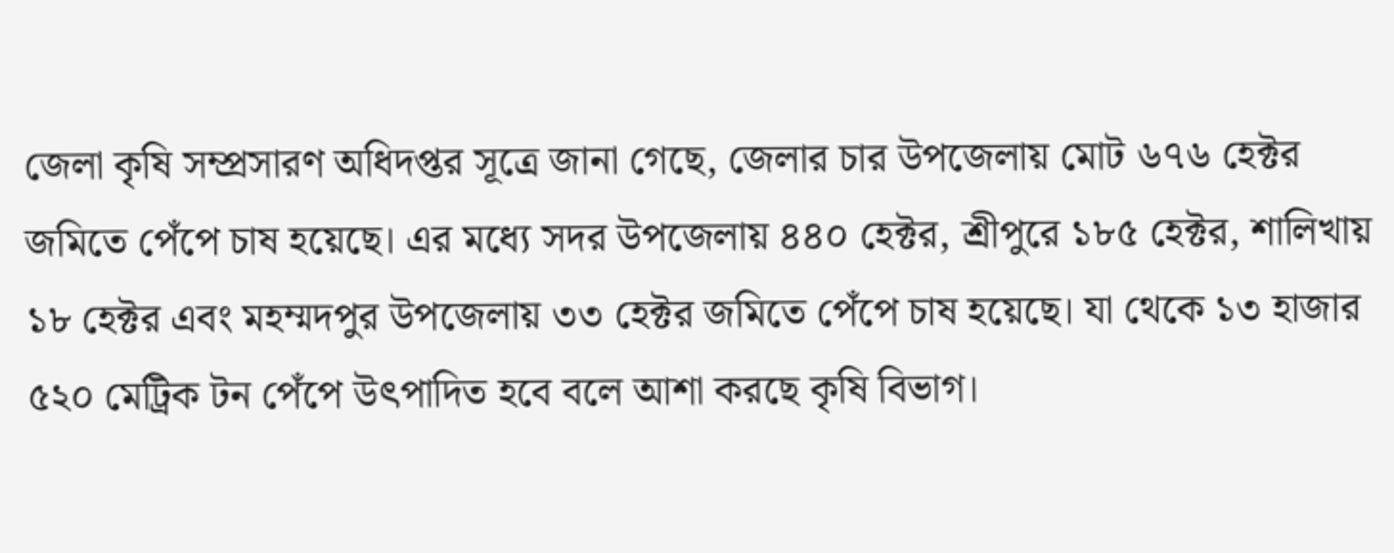জেলা কৃষি সম্প্রসারণ অধিদপ্তর সূত্রে জানা গেছে, জেলার চার উপজেলায় মোট ৬৭৬ হেক্টর জমিতে পেঁপে চাষ হয়েছে। এর মধ্যে সদর উপজেলায় ৪৪০ হেক্টর, শ্রীপুরে ১৮৫ হেক্টর, শালিখায় ১৮ হেক্টর এবং মহম্মদপুর উপজেলায় ৩৩ হেক্টর জমিতে পেঁপে চাষ হয়েছে। যা থেকে ১৩ হাজার ৫২০ মেট্রিক টন পেঁপে উৎপাদিত হবে বলে আশা করছে কৃষি বিভাগ।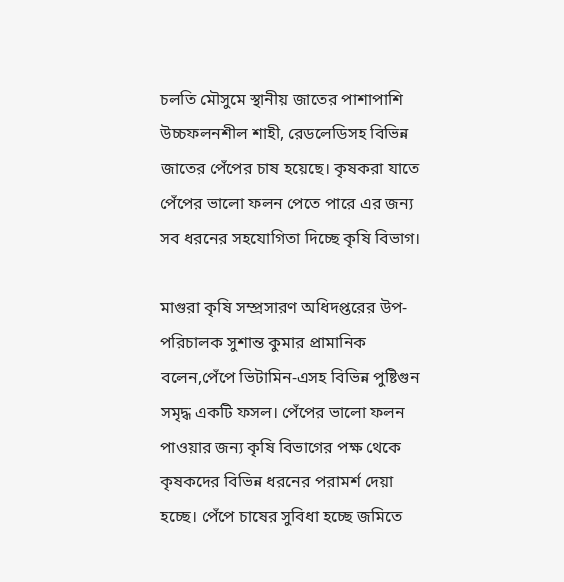চলতি মৌসুমে স্থানীয় জাতের পাশাপাশি উচ্চফলনশীল শাহী, রেডলেডিসহ বিভিন্ন জাতের পেঁপের চাষ হয়েছে। কৃষকরা যাতে পেঁপের ভালো ফলন পেতে পারে এর জন্য সব ধরনের সহযোগিতা দিচ্ছে কৃষি বিভাগ।

মাগুরা কৃষি সম্প্রসারণ অধিদপ্তরের উপ-পরিচালক সুশান্ত কুমার প্রামানিক বলেন,পেঁপে ভিটামিন-এসহ বিভিন্ন পুষ্টিগুন সমৃদ্ধ একটি ফসল। পেঁপের ভালো ফলন পাওয়ার জন্য কৃষি বিভাগের পক্ষ থেকে কৃষকদের বিভিন্ন ধরনের পরামর্শ দেয়া হচ্ছে। পেঁপে চাষের সুবিধা হচ্ছে জমিতে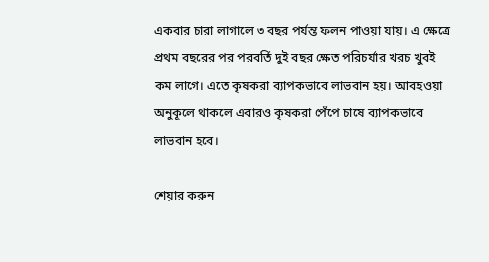একবার চারা লাগালে ৩ বছর পর্যন্ত ফলন পাওয়া যায়। এ ক্ষেত্রে প্রথম বছরের পর পরবর্তি দুই বছর ক্ষেত পরিচর্যার খরচ খুবই কম লাগে। এতে কৃষকরা ব্যাপকভাবে লাভবান হয়। আবহওয়া অনুকূলে থাকলে এবারও কৃষকরা পেঁপে চাষে ব্যাপকভাবে লাভবান হবে।

শেয়ার করুন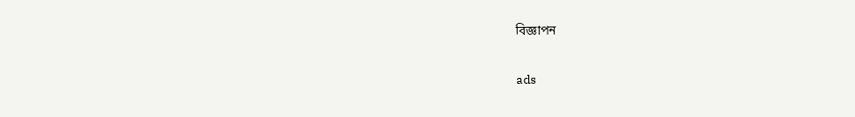বিজ্ঞাপন

ads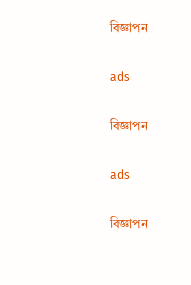বিজ্ঞাপন

ads

বিজ্ঞাপন

ads

বিজ্ঞাপন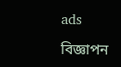ads

বিজ্ঞাপন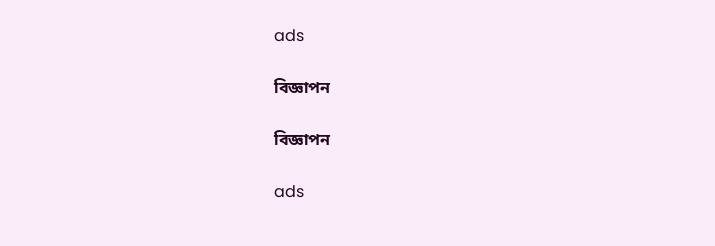ads

বিজ্ঞাপন

বিজ্ঞাপন

ads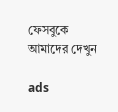ফেসবুকে আমাদের দেখুন

ads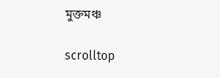মুক্তমঞ্চ

scrolltop